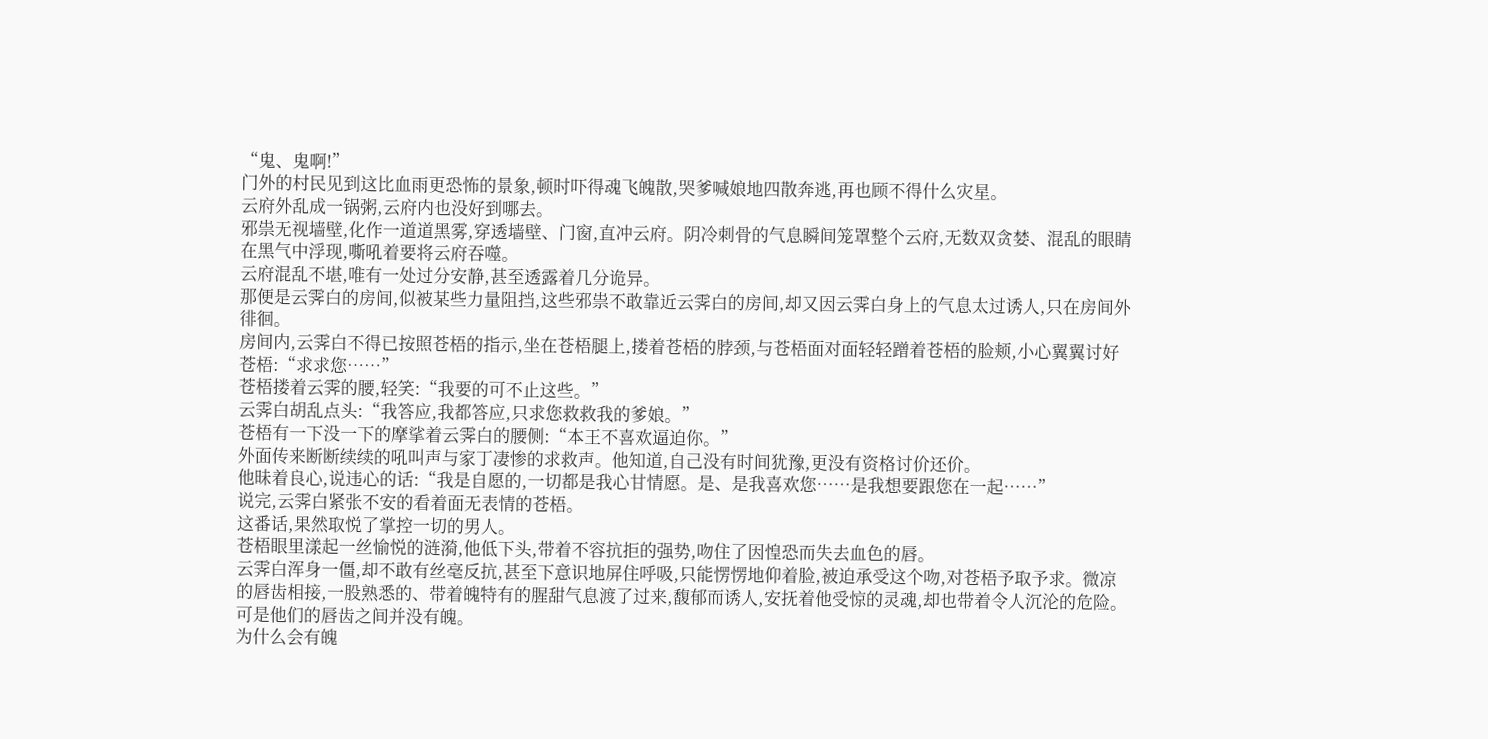“鬼、鬼啊!”
门外的村民见到这比血雨更恐怖的景象,顿时吓得魂飞魄散,哭爹喊娘地四散奔逃,再也顾不得什么灾星。
云府外乱成一锅粥,云府内也没好到哪去。
邪祟无视墙壁,化作一道道黑雾,穿透墙壁、门窗,直冲云府。阴冷刺骨的气息瞬间笼罩整个云府,无数双贪婪、混乱的眼睛在黑气中浮现,嘶吼着要将云府吞噬。
云府混乱不堪,唯有一处过分安静,甚至透露着几分诡异。
那便是云霁白的房间,似被某些力量阻挡,这些邪祟不敢靠近云霁白的房间,却又因云霁白身上的气息太过诱人,只在房间外徘徊。
房间内,云霁白不得已按照苍梧的指示,坐在苍梧腿上,搂着苍梧的脖颈,与苍梧面对面轻轻蹭着苍梧的脸颊,小心翼翼讨好苍梧:“求求您……”
苍梧搂着云霁的腰,轻笑:“我要的可不止这些。”
云霁白胡乱点头:“我答应,我都答应,只求您救救我的爹娘。”
苍梧有一下没一下的摩挲着云霁白的腰侧:“本王不喜欢逼迫你。”
外面传来断断续续的吼叫声与家丁凄惨的求救声。他知道,自己没有时间犹豫,更没有资格讨价还价。
他昧着良心,说违心的话:“我是自愿的,一切都是我心甘情愿。是、是我喜欢您……是我想要跟您在一起……”
说完,云霁白紧张不安的看着面无表情的苍梧。
这番话,果然取悦了掌控一切的男人。
苍梧眼里漾起一丝愉悦的涟漪,他低下头,带着不容抗拒的强势,吻住了因惶恐而失去血色的唇。
云霁白浑身一僵,却不敢有丝毫反抗,甚至下意识地屏住呼吸,只能愣愣地仰着脸,被迫承受这个吻,对苍梧予取予求。微凉的唇齿相接,一股熟悉的、带着魄特有的腥甜气息渡了过来,馥郁而诱人,安抚着他受惊的灵魂,却也带着令人沉沦的危险。
可是他们的唇齿之间并没有魄。
为什么会有魄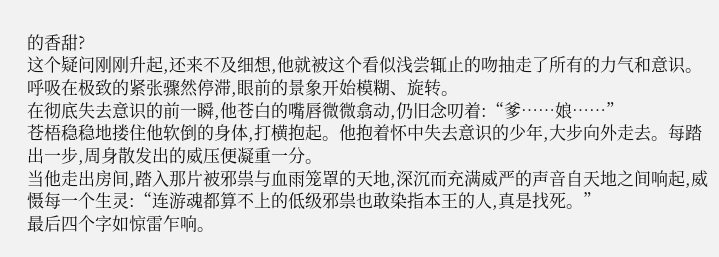的香甜?
这个疑问刚刚升起,还来不及细想,他就被这个看似浅尝辄止的吻抽走了所有的力气和意识。呼吸在极致的紧张骤然停滞,眼前的景象开始模糊、旋转。
在彻底失去意识的前一瞬,他苍白的嘴唇微微翕动,仍旧念叨着:“爹……娘……”
苍梧稳稳地搂住他软倒的身体,打横抱起。他抱着怀中失去意识的少年,大步向外走去。每踏出一步,周身散发出的威压便凝重一分。
当他走出房间,踏入那片被邪祟与血雨笼罩的天地,深沉而充满威严的声音自天地之间响起,威慑每一个生灵:“连游魂都算不上的低级邪祟也敢染指本王的人,真是找死。”
最后四个字如惊雷乍响。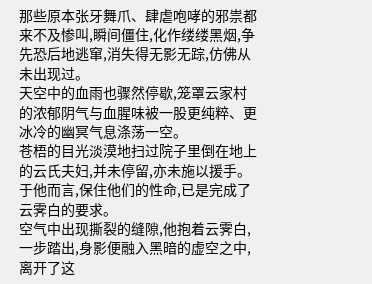那些原本张牙舞爪、肆虐咆哮的邪祟都来不及惨叫,瞬间僵住,化作缕缕黑烟,争先恐后地逃窜,消失得无影无踪,仿佛从未出现过。
天空中的血雨也骤然停歇,笼罩云家村的浓郁阴气与血腥味被一股更纯粹、更冰冷的幽冥气息涤荡一空。
苍梧的目光淡漠地扫过院子里倒在地上的云氏夫妇,并未停留,亦未施以援手。于他而言,保住他们的性命,已是完成了云霁白的要求。
空气中出现撕裂的缝隙,他抱着云霁白,一步踏出,身影便融入黑暗的虚空之中,离开了这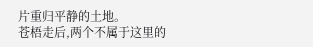片重归平静的土地。
苍梧走后,两个不属于这里的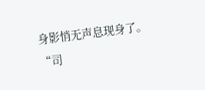身影悄无声息现身了。
“司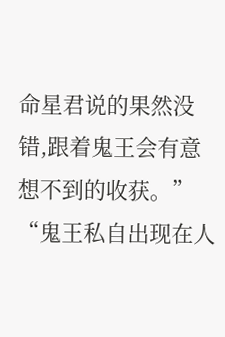命星君说的果然没错,跟着鬼王会有意想不到的收获。”
“鬼王私自出现在人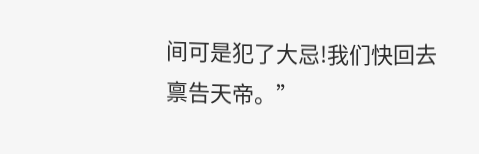间可是犯了大忌!我们快回去禀告天帝。”